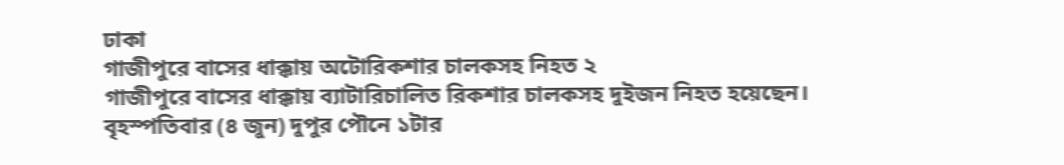ঢাকা
গাজীপুরে বাসের ধাক্কায় অটোরিকশার চালকসহ নিহত ২
গাজীপুরে বাসের ধাক্কায় ব্যাটারিচালিত রিকশার চালকসহ দুইজন নিহত হয়েছেন।
বৃহস্পতিবার (৪ জুন) দুপুর পৌনে ১টার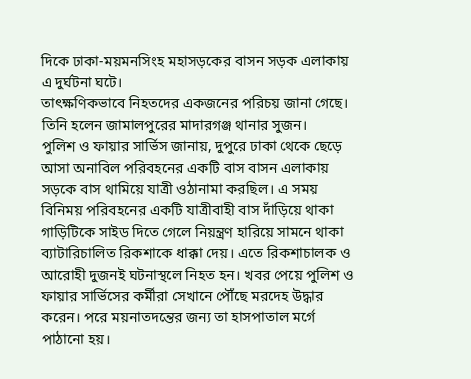দিকে ঢাকা-ময়মনসিংহ মহাসড়কের বাসন সড়ক এলাকায় এ দুর্ঘটনা ঘটে।
তাৎক্ষণিকভাবে নিহতদের একজনের পরিচয় জানা গেছে। তিনি হলেন জামালপুরের মাদারগঞ্জ থানার সুজন।
পুলিশ ও ফায়ার সার্ভিস জানায়, দুপুরে ঢাকা থেকে ছেড়ে আসা অনাবিল পরিবহনের একটি বাস বাসন এলাকায় সড়কে বাস থামিয়ে যাত্রী ওঠানামা করছিল। এ সময় বিনিময় পরিবহনের একটি যাত্রীবাহী বাস দাঁড়িয়ে থাকা গাড়িটিকে সাইড দিতে গেলে নিয়ন্ত্রণ হারিয়ে সামনে থাকা ব্যাটারিচালিত রিকশাকে ধাক্কা দেয়। এতে রিকশাচালক ও আরোহী দুজনই ঘটনাস্থলে নিহত হন। খবর পেয়ে পুলিশ ও ফায়ার সার্ভিসের কর্মীরা সেখানে পৌঁছে মরদেহ উদ্ধার করেন। পরে ময়নাতদন্তের জন্য তা হাসপাতাল মর্গে পাঠানো হয়।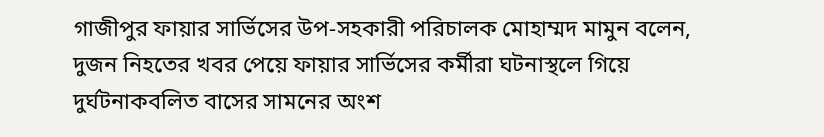গাজীপুর ফায়ার সার্ভিসের উপ-সহকারী পরিচালক মোহাম্মদ মামুন বলেন, দুজন নিহতের খবর পেয়ে ফায়ার সার্ভিসের কর্মীরা ঘটনাস্থলে গিয়ে দুর্ঘটনাকবলিত বাসের সামনের অংশ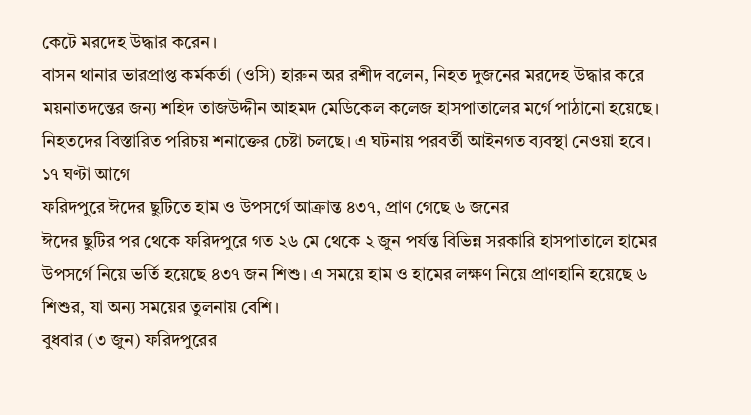কেটে মরদেহ উদ্ধার করেন।
বাসন থানার ভারপ্রাপ্ত কর্মকর্তা (ওসি) হারুন অর রশীদ বলেন, নিহত দুজনের মরদেহ উদ্ধার করে ময়নাতদন্তের জন্য শহিদ তাজউদ্দীন আহমদ মেডিকেল কলেজ হাসপাতালের মর্গে পাঠানো হয়েছে। নিহতদের বিস্তারিত পরিচয় শনাক্তের চেষ্টা চলছে। এ ঘটনায় পরবর্তী আইনগত ব্যবস্থা নেওয়া হবে।
১৭ ঘণ্টা আগে
ফরিদপুরে ঈদের ছুটিতে হাম ও উপসর্গে আক্রান্ত ৪৩৭, প্রাণ গেছে ৬ জনের
ঈদের ছুটির পর থেকে ফরিদপুরে গত ২৬ মে থেকে ২ জুন পর্যন্ত বিভিন্ন সরকারি হাসপাতালে হামের উপসর্গে নিয়ে ভর্তি হয়েছে ৪৩৭ জন শিশু। এ সময়ে হাম ও হামের লক্ষণ নিয়ে প্রাণহানি হয়েছে ৬ শিশুর, যা অন্য সময়ের তুলনায় বেশি।
বুধবার (৩ জুন) ফরিদপুরের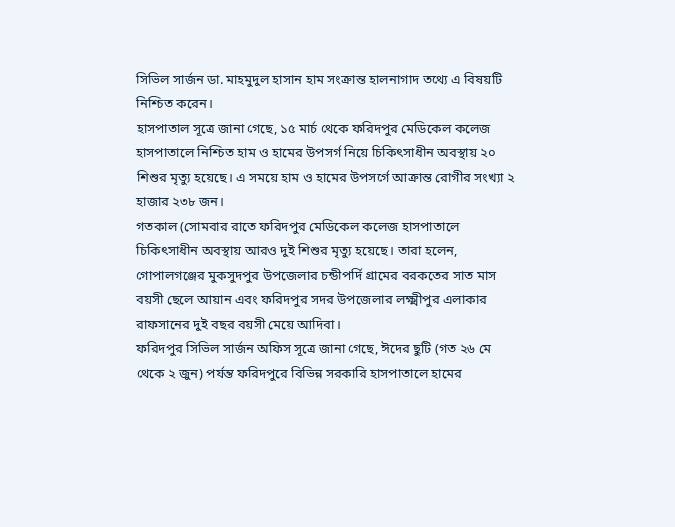সিভিল সার্জন ডা. মাহমুদুল হাসান হাম সংক্রান্ত হালনাগাদ তথ্যে এ বিষয়টি নিশ্চিত করেন।
হাসপাতাল সূত্রে জানা গেছে, ১৫ মার্চ থেকে ফরিদপুর মেডিকেল কলেজ হাসপাতালে নিশ্চিত হাম ও হামের উপসর্গ নিয়ে চিকিৎসাধীন অবস্থায় ২০ শিশুর মৃত্যু হয়েছে। এ সময়ে হাম ও হামের উপসর্গে আক্রান্ত রোগীর সংখ্যা ২ হাজার ২৩৮ জন।
গতকাল (সোমবার রাতে ফরিদপুর মেডিকেল কলেজ হাসপাতালে চিকিৎসাধীন অবস্থায় আরও দুই শিশুর মৃত্যু হয়েছে। তারা হলেন, গোপালগঞ্জের মুকসুদপুর উপজেলার চন্ডীপর্দি গ্রামের বরকতের সাত মাস বয়সী ছেলে আয়ান এবং ফরিদপুর সদর উপজেলার লক্ষ্মীপুর এলাকার রাফসানের দুই বছর বয়সী মেয়ে আদিবা।
ফরিদপুর সিভিল সার্জন অফিস সূত্রে জানা গেছে, ঈদের ছুটি (গত ২৬ মে থেকে ২ জুন) পর্যন্ত ফরিদপুরে বিভিন্ন সরকারি হাসপাতালে হামের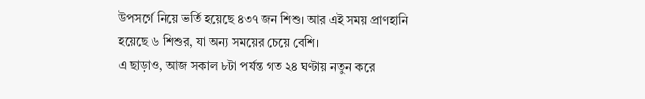উপসর্গে নিয়ে ভর্তি হয়েছে ৪৩৭ জন শিশু। আর এই সময় প্রাণহানি হয়েছে ৬ শিশুর, যা অন্য সময়ের চেয়ে বেশি।
এ ছাড়াও, আজ সকাল ৮টা পর্যন্ত গত ২৪ ঘণ্টায় নতুন করে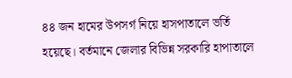৪৪ জন হামের উপসর্গ নিয়ে হাসপাতালে ভর্তি হয়েছে। বর্তমানে জেলার বিভিন্ন সরকারি হাপাতালে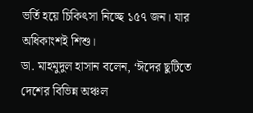ভর্তি হয়ে চিকিৎসা নিচ্ছে ১৫৭ জন। যার অধিকাংশই শিশু।
ডা. মাহমুদুল হাসান বলেন, ‘ঈদের ছুটিতে দেশের বিভিন্ন অঞ্চল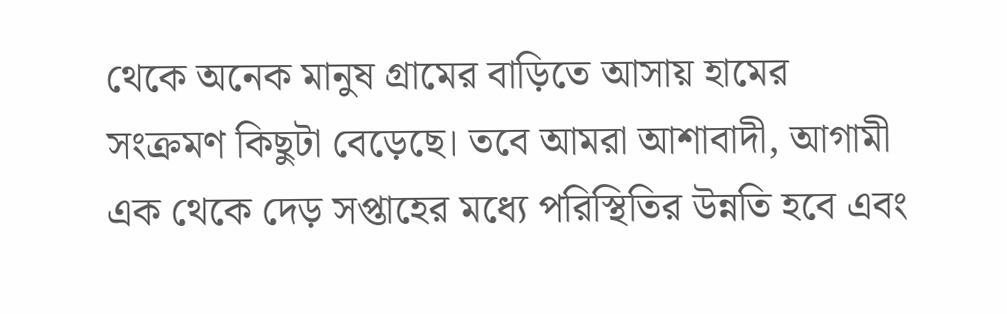থেকে অনেক মানুষ গ্রামের বাড়িতে আসায় হামের সংক্রমণ কিছুটা বেড়েছে। তবে আমরা আশাবাদী, আগামী এক থেকে দেড় সপ্তাহের মধ্যে পরিস্থিতির উন্নতি হবে এবং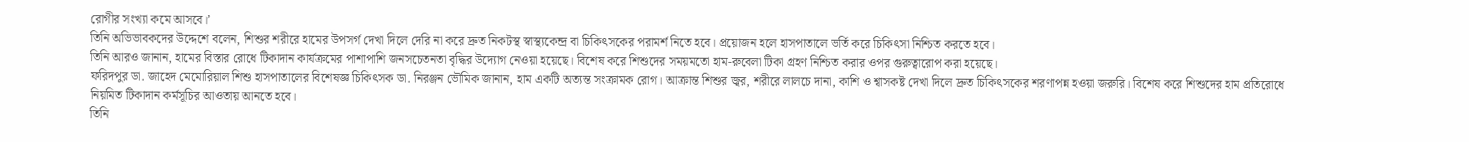রোগীর সংখ্যা কমে আসবে।’
তিনি অভিভাবকদের উদ্দেশে বলেন, শিশুর শরীরে হামের উপসর্গ দেখা দিলে দেরি না করে দ্রুত নিকটস্থ স্বাস্থ্যকেন্দ্র বা চিকিৎসকের পরামর্শ নিতে হবে। প্রয়োজন হলে হাসপাতালে ভর্তি করে চিকিৎসা নিশ্চিত করতে হবে।
তিনি আরও জানান, হামের বিস্তার রোধে টিকাদান কার্যক্রমের পাশাপাশি জনসচেতনতা বৃদ্ধির উদ্যোগ নেওয়া হয়েছে। বিশেষ করে শিশুদের সময়মতো হাম-রুবেলা টিকা গ্রহণ নিশ্চিত করার ওপর গুরুত্বারোপ করা হয়েছে।
ফরিদপুর ডা. জাহেদ মেমোরিয়াল শিশু হাসপাতালের বিশেষজ্ঞ চিকিৎসক ডা. নিরঞ্জন ভৌমিক জানান, হাম একটি অত্যন্ত সংক্রামক রোগ। আক্রান্ত শিশুর জ্বর, শরীরে লালচে দানা, কাশি ও শ্বাসকষ্ট দেখা দিলে দ্রুত চিকিৎসকের শরণাপন্ন হওয়া জরুরি। বিশেষ করে শিশুদের হাম প্রতিরোধে নিয়মিত টিকাদান কর্মসূচির আওতায় আনতে হবে।
তিনি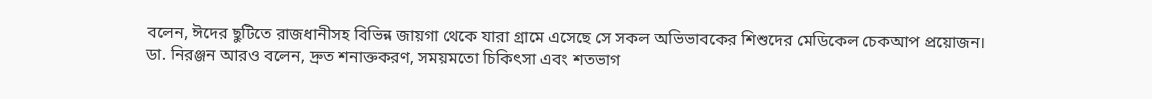বলেন, ঈদের ছুটিতে রাজধানীসহ বিভিন্ন জায়গা থেকে যারা গ্রামে এসেছে সে সকল অভিভাবকের শিশুদের মেডিকেল চেকআপ প্রয়োজন।
ডা. নিরঞ্জন আরও বলেন, দ্রুত শনাক্তকরণ, সময়মতো চিকিৎসা এবং শতভাগ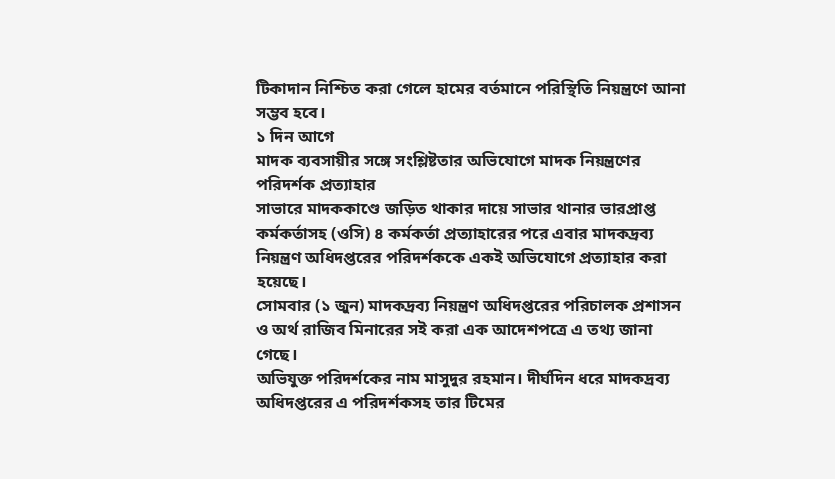টিকাদান নিশ্চিত করা গেলে হামের বর্তমানে পরিস্থিতি নিয়ন্ত্রণে আনা সম্ভব হবে।
১ দিন আগে
মাদক ব্যবসায়ীর সঙ্গে সংশ্লিষ্টতার অভিযোগে মাদক নিয়ন্ত্রণের পরিদর্শক প্রত্যাহার
সাভারে মাদককাণ্ডে জড়িত থাকার দায়ে সাভার থানার ভারপ্রাপ্ত কর্মকর্তাসহ (ওসি) ৪ কর্মকর্তা প্রত্যাহারের পরে এবার মাদকদ্রব্য নিয়ন্ত্রণ অধিদপ্তরের পরিদর্শককে একই অভিযোগে প্রত্যাহার করা হয়েছে।
সোমবার (১ জুন) মাদকদ্রব্য নিয়ন্ত্রণ অধিদপ্তরের পরিচালক প্রশাসন ও অর্থ রাজিব মিনারের সই করা এক আদেশপত্রে এ তথ্য জানা গেছে।
অভিযুক্ত পরিদর্শকের নাম মাসুদুর রহমান। দীর্ঘদিন ধরে মাদকদ্রব্য অধিদপ্তরের এ পরিদর্শকসহ তার টিমের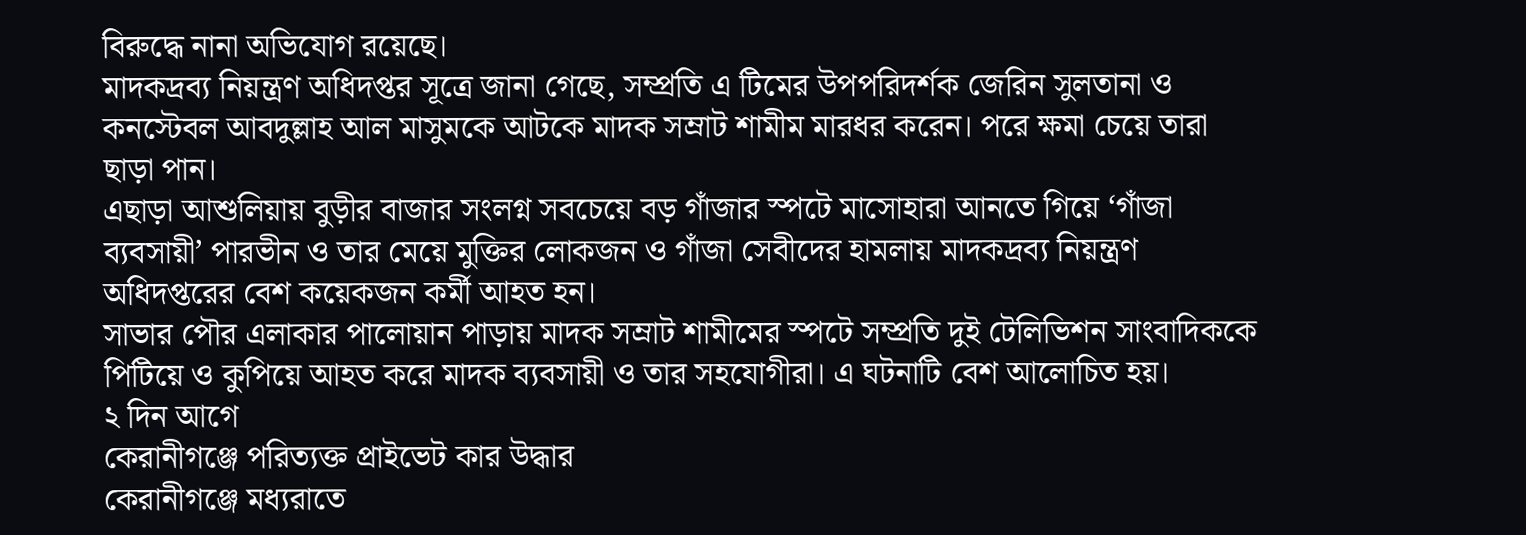বিরুদ্ধে নানা অভিযোগ রয়েছে।
মাদকদ্রব্য নিয়ন্ত্রণ অধিদপ্তর সূত্রে জানা গেছে, সম্প্রতি এ টিমের উপপরিদর্শক জেরিন সুলতানা ও কনস্টেবল আবদুল্লাহ আল মাসুমকে আটকে মাদক সম্রাট শামীম মারধর করেন। পরে ক্ষমা চেয়ে তারা ছাড়া পান।
এছাড়া আশুলিয়ায় বুড়ীর বাজার সংলগ্ন সবচেয়ে বড় গাঁজার স্পটে মাসোহারা আনতে গিয়ে ‘গাঁজা ব্যবসায়ী’ পারভীন ও তার মেয়ে মুক্তির লোকজন ও গাঁজা সেবীদের হামলায় মাদকদ্রব্য নিয়ন্ত্রণ অধিদপ্তরের বেশ কয়েকজন কর্মী আহত হন।
সাভার পৌর এলাকার পালোয়ান পাড়ায় মাদক সম্রাট শামীমের স্পটে সম্প্রতি দুই টেলিভিশন সাংবাদিককে পিটিয়ে ও কুপিয়ে আহত করে মাদক ব্যবসায়ী ও তার সহযোগীরা। এ ঘটনাটি বেশ আলোচিত হয়।
২ দিন আগে
কেরানীগঞ্জে পরিত্যক্ত প্রাইভেট কার উদ্ধার
কেরানীগঞ্জে মধ্যরাতে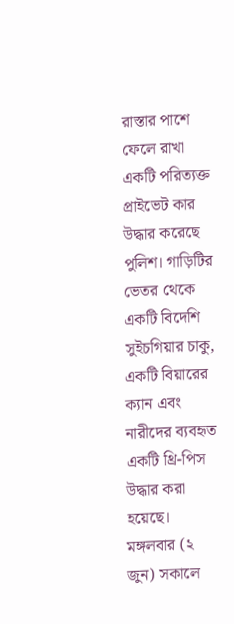রাস্তার পাশে ফেলে রাখা একটি পরিত্যক্ত প্রাইভেট কার উদ্ধার করেছে পুলিশ। গাড়িটির ভেতর থেকে একটি বিদেশি সুইচগিয়ার চাকু, একটি বিয়ারের ক্যান এবং নারীদের ব্যবহৃত একটি থ্রি-পিস উদ্ধার করা হয়েছে।
মঙ্গলবার (২ জুন) সকালে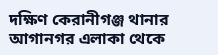দক্ষিণ কেরানীগঞ্জ থানার আগানগর এলাকা থেকে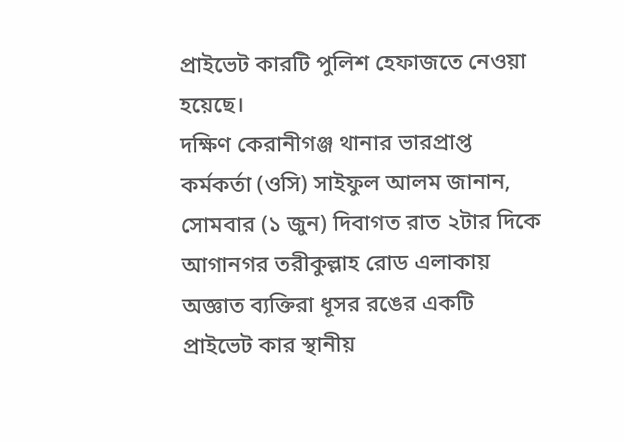প্রাইভেট কারটি পুলিশ হেফাজতে নেওয়া হয়েছে।
দক্ষিণ কেরানীগঞ্জ থানার ভারপ্রাপ্ত কর্মকর্তা (ওসি) সাইফুল আলম জানান, সোমবার (১ জুন) দিবাগত রাত ২টার দিকে আগানগর তরীকুল্লাহ রোড এলাকায় অজ্ঞাত ব্যক্তিরা ধূসর রঙের একটি প্রাইভেট কার স্থানীয়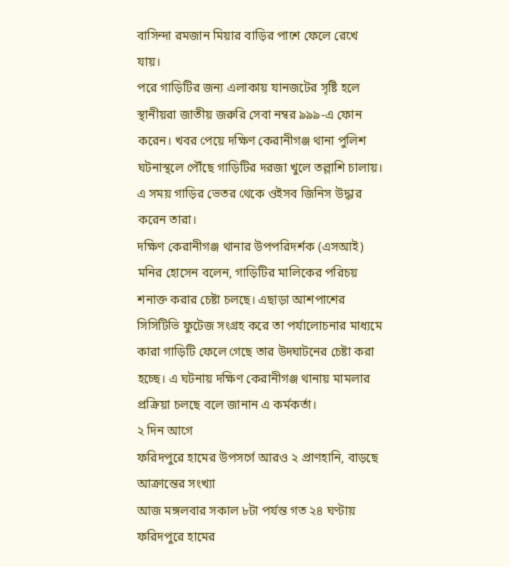বাসিন্দা রমজান মিয়ার বাড়ির পাশে ফেলে রেখে যায়।
পরে গাড়িটির জন্য এলাকায় যানজটের সৃষ্টি হলে স্থানীয়রা জাতীয় জরুরি সেবা নম্বর ৯৯৯-এ ফোন করেন। খবর পেয়ে দক্ষিণ কেরানীগঞ্জ থানা পুলিশ ঘটনাস্থলে পৌঁছে গাড়িটির দরজা খুলে তল্লাশি চালায়। এ সময় গাড়ির ভেতর থেকে ওইসব জিনিস উদ্ধার করেন তারা।
দক্ষিণ কেরানীগঞ্জ থানার উপপরিদর্শক (এসআই) মনির হোসেন বলেন, গাড়িটির মালিকের পরিচয় শনাক্ত করার চেষ্টা চলছে। এছাড়া আশপাশের সিসিটিভি ফুটেজ সংগ্রহ করে তা পর্যালোচনার মাধ্যমে কারা গাড়িটি ফেলে গেছে তার উদ্ঘাটনের চেষ্টা করা হচ্ছে। এ ঘটনায় দক্ষিণ কেরানীগঞ্জ থানায় মামলার প্রক্রিয়া চলছে বলে জানান এ কর্মকর্তা।
২ দিন আগে
ফরিদপুরে হামের উপসর্গে আরও ২ প্রাণহানি, বাড়ছে আক্রান্তের সংখ্যা
আজ মঙ্গলবার সকাল ৮টা পর্যন্ত গত ২৪ ঘণ্টায় ফরিদপুরে হামের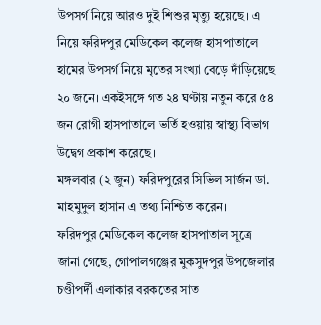উপসর্গ নিয়ে আরও দুই শিশুর মৃত্যু হয়েছে। এ নিয়ে ফরিদপুর মেডিকেল কলেজ হাসপাতালে হামের উপসর্গ নিয়ে মৃতের সংখ্যা বেড়ে দাঁড়িয়েছে ২০ জনে। একইসঙ্গে গত ২৪ ঘণ্টায় নতুন করে ৫৪ জন রোগী হাসপাতালে ভর্তি হওয়ায় স্বাস্থ্য বিভাগ উদ্বেগ প্রকাশ করেছে।
মঙ্গলবার (২ জুন) ফরিদপুরের সিভিল সার্জন ডা. মাহমুদুল হাসান এ তথ্য নিশ্চিত করেন।
ফরিদপুর মেডিকেল কলেজ হাসপাতাল সূত্রে জানা গেছে, গোপালগঞ্জের মুকসুদপুর উপজেলার চণ্ডীপর্দী এলাকার বরকতের সাত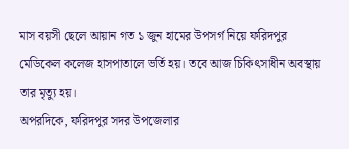মাস বয়সী ছেলে আয়ান গত ১ জুন হামের উপসর্গ নিয়ে ফরিদপুর মেডিকেল কলেজ হাসপাতালে ভর্তি হয়। তবে আজ চিকিৎসাধীন অবস্থায় তার মৃত্যু হয়।
অপরদিকে, ফরিদপুর সদর উপজেলার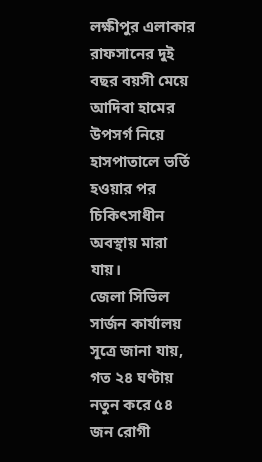লক্ষীপুর এলাকার রাফসানের দুই বছর বয়সী মেয়ে আদিবা হামের উপসর্গ নিয়ে হাসপাতালে ভর্তি হওয়ার পর চিকিৎসাধীন অবস্থায় মারা যায়।
জেলা সিভিল সার্জন কার্যালয় সূত্রে জানা যায়, গত ২৪ ঘণ্টায় নতুন করে ৫৪ জন রোগী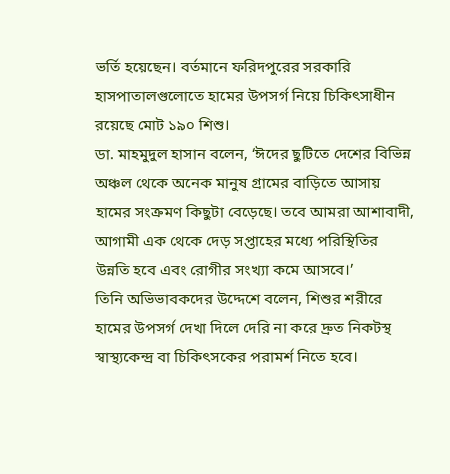ভর্তি হয়েছেন। বর্তমানে ফরিদপুরের সরকারি হাসপাতালগুলোতে হামের উপসর্গ নিয়ে চিকিৎসাধীন রয়েছে মোট ১৯০ শিশু।
ডা. মাহমুদুল হাসান বলেন, ‘ঈদের ছুটিতে দেশের বিভিন্ন অঞ্চল থেকে অনেক মানুষ গ্রামের বাড়িতে আসায় হামের সংক্রমণ কিছুটা বেড়েছে। তবে আমরা আশাবাদী, আগামী এক থেকে দেড় সপ্তাহের মধ্যে পরিস্থিতির উন্নতি হবে এবং রোগীর সংখ্যা কমে আসবে।’
তিনি অভিভাবকদের উদ্দেশে বলেন, শিশুর শরীরে হামের উপসর্গ দেখা দিলে দেরি না করে দ্রুত নিকটস্থ স্বাস্থ্যকেন্দ্র বা চিকিৎসকের পরামর্শ নিতে হবে।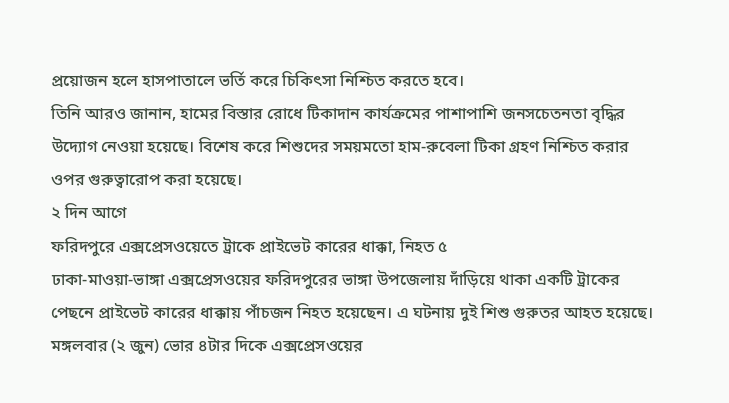প্রয়োজন হলে হাসপাতালে ভর্তি করে চিকিৎসা নিশ্চিত করতে হবে।
তিনি আরও জানান, হামের বিস্তার রোধে টিকাদান কার্যক্রমের পাশাপাশি জনসচেতনতা বৃদ্ধির উদ্যোগ নেওয়া হয়েছে। বিশেষ করে শিশুদের সময়মতো হাম-রুবেলা টিকা গ্রহণ নিশ্চিত করার ওপর গুরুত্বারোপ করা হয়েছে।
২ দিন আগে
ফরিদপুরে এক্সপ্রেসওয়েতে ট্রাকে প্রাইভেট কারের ধাক্কা, নিহত ৫
ঢাকা-মাওয়া-ভাঙ্গা এক্সপ্রেসওয়ের ফরিদপুরের ভাঙ্গা উপজেলায় দাঁড়িয়ে থাকা একটি ট্রাকের পেছনে প্রাইভেট কারের ধাক্কায় পাঁচজন নিহত হয়েছেন। এ ঘটনায় দুই শিশু গুরুতর আহত হয়েছে।
মঙ্গলবার (২ জুন) ভোর ৪টার দিকে এক্সপ্রেসওয়ের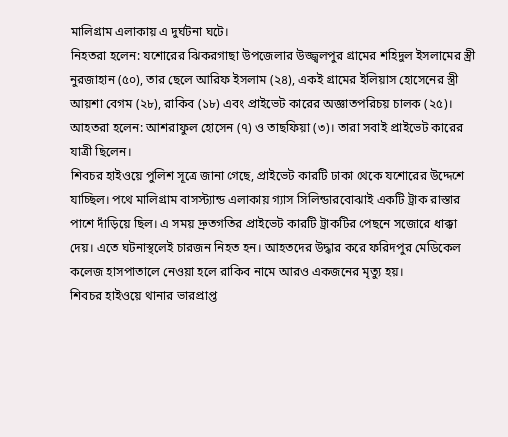মালিগ্রাম এলাকায় এ দুর্ঘটনা ঘটে।
নিহতরা হলেন: যশোরের ঝিকরগাছা উপজেলার উজ্জ্বলপুর গ্রামের শহিদুল ইসলামের স্ত্রী নুরজাহান (৫০), তার ছেলে আরিফ ইসলাম (২৪), একই গ্রামের ইলিয়াস হোসেনের স্ত্রী আয়শা বেগম (২৮), রাকিব (১৮) এবং প্রাইভেট কারের অজ্ঞাতপরিচয় চালক (২৫)।
আহতরা হলেন: আশরাফুল হোসেন (৭) ও তাছফিয়া (৩)। তারা সবাই প্রাইভেট কারের যাত্রী ছিলেন।
শিবচর হাইওয়ে পুলিশ সূত্রে জানা গেছে, প্রাইভেট কারটি ঢাকা থেকে যশোরের উদ্দেশে যাচ্ছিল। পথে মালিগ্রাম বাসস্ট্যান্ড এলাকায় গ্যাস সিলিন্ডারবোঝাই একটি ট্রাক রাস্তার পাশে দাঁড়িয়ে ছিল। এ সময় দ্রুতগতির প্রাইভেট কারটি ট্রাকটির পেছনে সজোরে ধাক্কা দেয়। এতে ঘটনাস্থলেই চারজন নিহত হন। আহতদের উদ্ধার করে ফরিদপুর মেডিকেল কলেজ হাসপাতালে নেওয়া হলে রাকিব নামে আরও একজনের মৃত্যু হয়।
শিবচর হাইওয়ে থানার ভারপ্রাপ্ত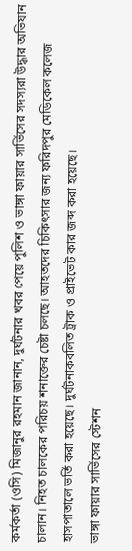কর্মকর্তা (ওসি) মিজানুর রহমান জানান, দুর্ঘটনার খবর পেয়ে পুলিশ ও ভাঙ্গা ফায়ার সার্ভিসের সদস্যরা উদ্ধার অভিযান চালান। নিহত চালকের পরিচয় শনাক্তের চেষ্টা চলছে। আহতদের চিকিৎসার জন্য ফরিদপুর মেডিকেল কলেজ হাসপাতালে ভর্তি করা হয়েছে। দুর্ঘটনাকবলিত ট্রাক ও প্রাইভেট কার জব্দ করা হয়েছে।
ভাঙ্গা ফায়ার সার্ভিসের স্টেশন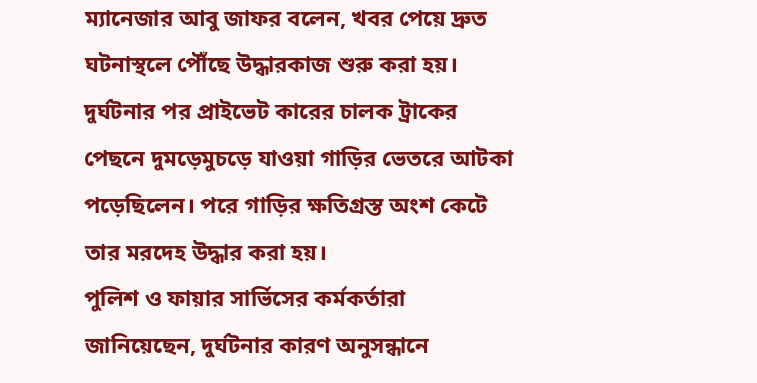ম্যানেজার আবু জাফর বলেন, খবর পেয়ে দ্রুত ঘটনাস্থলে পৌঁছে উদ্ধারকাজ শুরু করা হয়। দুর্ঘটনার পর প্রাইভেট কারের চালক ট্রাকের পেছনে দুমড়েমুচড়ে যাওয়া গাড়ির ভেতরে আটকা পড়েছিলেন। পরে গাড়ির ক্ষতিগ্রস্ত অংশ কেটে তার মরদেহ উদ্ধার করা হয়।
পুলিশ ও ফায়ার সার্ভিসের কর্মকর্তারা জানিয়েছেন, দুর্ঘটনার কারণ অনুসন্ধানে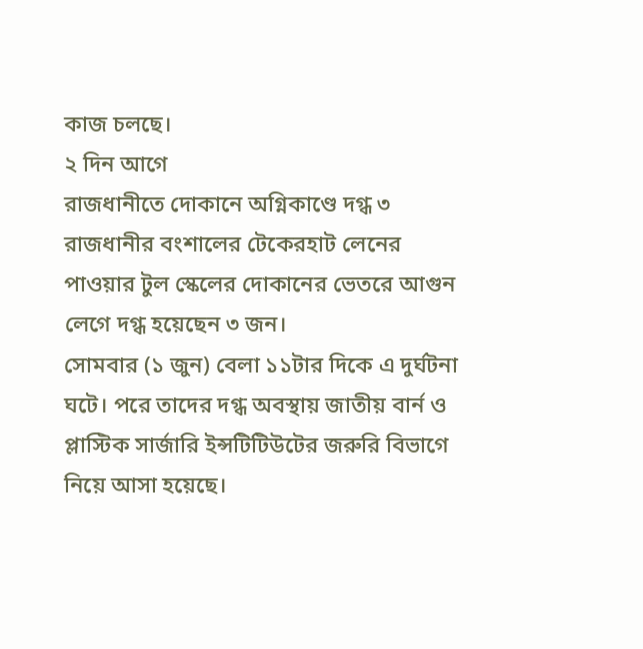কাজ চলছে।
২ দিন আগে
রাজধানীতে দোকানে অগ্নিকাণ্ডে দগ্ধ ৩
রাজধানীর বংশালের টেকেরহাট লেনের পাওয়ার টুল স্কেলের দোকানের ভেতরে আগুন লেগে দগ্ধ হয়েছেন ৩ জন।
সোমবার (১ জুন) বেলা ১১টার দিকে এ দুর্ঘটনা ঘটে। পরে তাদের দগ্ধ অবস্থায় জাতীয় বার্ন ও প্লাস্টিক সার্জারি ইন্সটিটিউটের জরুরি বিভাগে নিয়ে আসা হয়েছে।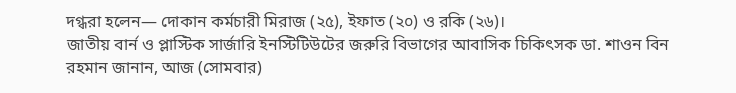দগ্ধরা হলেন— দোকান কর্মচারী মিরাজ (২৫), ইফাত (২০) ও রকি (২৬)।
জাতীয় বার্ন ও প্লাস্টিক সার্জারি ইনস্টিটিউটের জরুরি বিভাগের আবাসিক চিকিৎসক ডা. শাওন বিন রহমান জানান, আজ (সোমবার)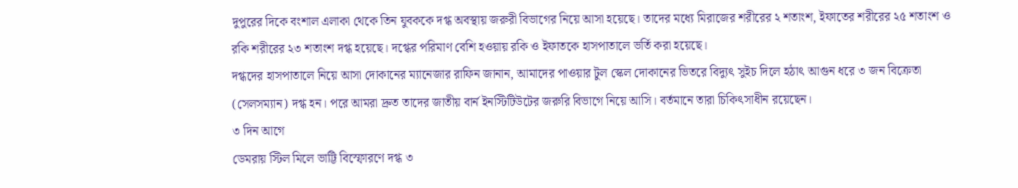দুপুরের দিকে বংশাল এলাকা থেকে তিন যুবককে দগ্ধ অবস্থায় জরুরী বিভাগের নিয়ে আসা হয়েছে। তাদের মধ্যে মিরাজের শরীরের ২ শতাংশ, ইফাতের শরীরের ২৫ শতাংশ ও রকি শরীরের ২৩ শতাংশ দগ্ধ হয়েছে। দগ্ধের পরিমাণ বেশি হওয়ায় রকি ও ইফাতকে হাসপাতালে ভর্তি করা হয়েছে।
দগ্ধদের হাসপাতালে নিয়ে আসা দোকানের ম্যানেজার রাফিন জানান, আমাদের পাওয়ার টুল স্কেল দোকানের ভিতরে বিদ্যুৎ সুইচ দিলে হঠাৎ আগুন ধরে ৩ জন বিক্রেতা (সেলসম্যান) দগ্ধ হন। পরে আমরা দ্রুত তাদের জাতীয় বার্ন ইনস্টিটিউটের জরুরি বিভাগে নিয়ে আসি। বর্তমানে তারা চিকিৎসাধীন রয়েছেন।
৩ দিন আগে
ডেমরায় স্টিল মিলে ভাট্টি বিস্ফোরণে দগ্ধ ৩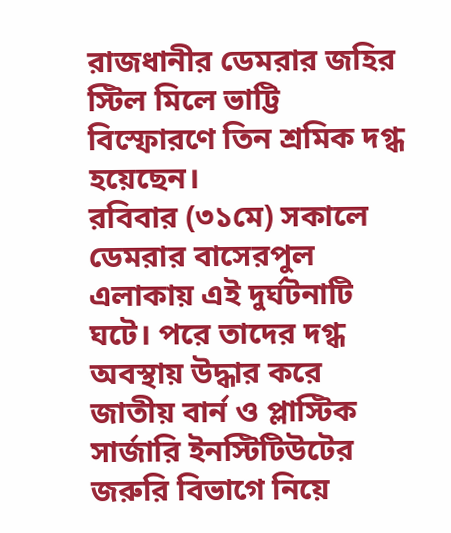রাজধানীর ডেমরার জহির স্টিল মিলে ভাট্টি বিস্ফোরণে তিন শ্রমিক দগ্ধ হয়েছেন।
রবিবার (৩১মে) সকালে ডেমরার বাসেরপুল এলাকায় এই দুর্ঘটনাটি ঘটে। পরে তাদের দগ্ধ অবস্থায় উদ্ধার করে জাতীয় বার্ন ও প্লাস্টিক সার্জারি ইনস্টিটিউটের জরুরি বিভাগে নিয়ে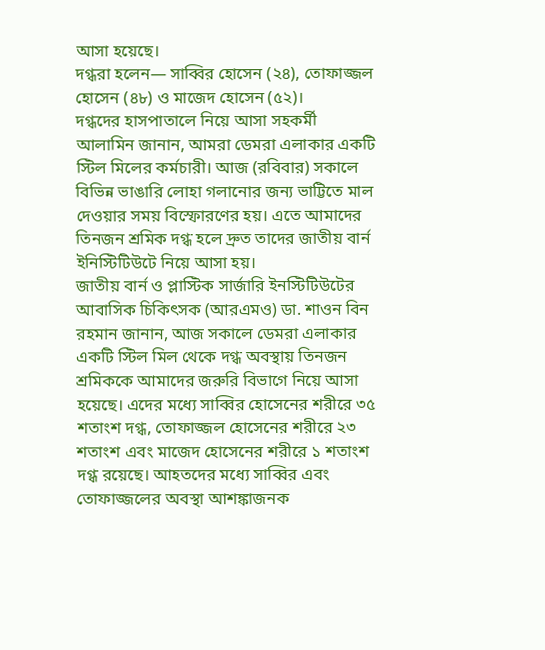আসা হয়েছে।
দগ্ধরা হলেন— সাব্বির হোসেন (২৪), তোফাজ্জল হোসেন (৪৮) ও মাজেদ হোসেন (৫২)।
দগ্ধদের হাসপাতালে নিয়ে আসা সহকর্মী আলামিন জানান, আমরা ডেমরা এলাকার একটি স্টিল মিলের কর্মচারী। আজ (রবিবার) সকালে বিভিন্ন ভাঙারি লোহা গলানোর জন্য ভাট্টিতে মাল দেওয়ার সময় বিস্ফোরণের হয়। এতে আমাদের তিনজন শ্রমিক দগ্ধ হলে দ্রুত তাদের জাতীয় বার্ন ইনিস্টিটিউটে নিয়ে আসা হয়।
জাতীয় বার্ন ও প্লাস্টিক সার্জারি ইনস্টিটিউটের আবাসিক চিকিৎসক (আরএমও) ডা. শাওন বিন রহমান জানান, আজ সকালে ডেমরা এলাকার একটি স্টিল মিল থেকে দগ্ধ অবস্থায় তিনজন শ্রমিককে আমাদের জরুরি বিভাগে নিয়ে আসা হয়েছে। এদের মধ্যে সাব্বির হোসেনের শরীরে ৩৫ শতাংশ দগ্ধ, তোফাজ্জল হোসেনের শরীরে ২৩ শতাংশ এবং মাজেদ হোসেনের শরীরে ১ শতাংশ দগ্ধ রয়েছে। আহতদের মধ্যে সাব্বির এবং তোফাজ্জলের অবস্থা আশঙ্কাজনক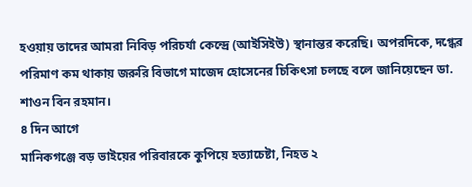হওয়ায় তাদের আমরা নিবিড় পরিচর্যা কেন্দ্রে (আইসিইউ) স্থানান্তর করেছি। অপরদিকে, দগ্ধের পরিমাণ কম থাকায় জরুরি বিভাগে মাজেদ হোসেনের চিকিৎসা চলছে বলে জানিয়েছেন ডা. শাওন বিন রহমান।
৪ দিন আগে
মানিকগঞ্জে বড় ভাইয়ের পরিবারকে কুপিয়ে হত্যাচেষ্টা, নিহত ২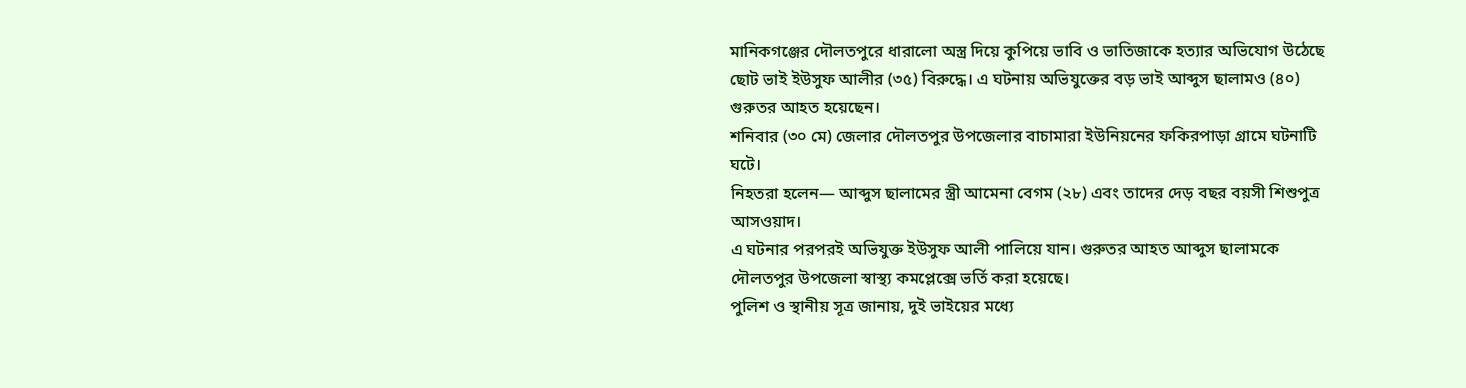মানিকগঞ্জের দৌলতপুরে ধারালো অস্ত্র দিয়ে কুপিয়ে ভাবি ও ভাতিজাকে হত্যার অভিযোগ উঠেছে ছোট ভাই ইউসুফ আলীর (৩৫) বিরুদ্ধে। এ ঘটনায় অভিযুক্তের বড় ভাই আব্দুস ছালামও (৪০) গুরুতর আহত হয়েছেন।
শনিবার (৩০ মে) জেলার দৌলতপুর উপজেলার বাচামারা ইউনিয়নের ফকিরপাড়া গ্রামে ঘটনাটি ঘটে।
নিহতরা হলেন— আব্দুস ছালামের স্ত্রী আমেনা বেগম (২৮) এবং তাদের দেড় বছর বয়সী শিশুপুত্র আসওয়াদ।
এ ঘটনার পরপরই অভিযুক্ত ইউসুফ আলী পালিয়ে যান। গুরুতর আহত আব্দুস ছালামকে দৌলতপুর উপজেলা স্বাস্থ্য কমপ্লেক্সে ভর্তি করা হয়েছে।
পুলিশ ও স্থানীয় সূত্র জানায়, দুই ভাইয়ের মধ্যে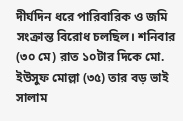দীর্ঘদিন ধরে পারিবারিক ও জমি সংক্রান্ত বিরোধ চলছিল। শনিবার (৩০ মে) রাত ১০টার দিকে মো. ইউসুফ মোল্লা (৩৫) তার বড় ভাই সালাম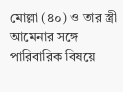মোল্লা (৪০) ও তার স্ত্রী আমেনার সঙ্গে পারিবারিক বিষয়ে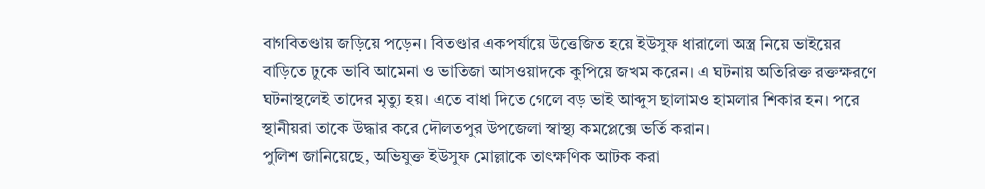বাগবিতণ্ডায় জড়িয়ে পড়েন। বিতণ্ডার একপর্যায়ে উত্তেজিত হয়ে ইউসুফ ধারালো অস্ত্র নিয়ে ভাইয়ের বাড়িতে ঢুকে ভাবি আমেনা ও ভাতিজা আসওয়াদকে কুপিয়ে জখম করেন। এ ঘটনায় অতিরিক্ত রক্তক্ষরণে ঘটনাস্থলেই তাদের মৃত্যু হয়। এতে বাধা দিতে গেলে বড় ভাই আব্দুস ছালামও হামলার শিকার হন। পরে স্থানীয়রা তাকে উদ্ধার করে দৌলতপুর উপজেলা স্বাস্থ্য কমপ্লেক্সে ভর্তি করান।
পুলিশ জানিয়েছে, অভিযুক্ত ইউসুফ মোল্লাকে তাৎক্ষণিক আটক করা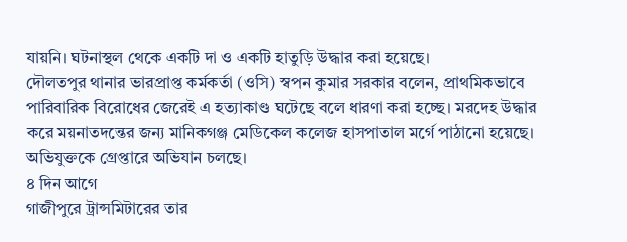যায়নি। ঘটনাস্থল থেকে একটি দা ও একটি হাতুড়ি উদ্ধার করা হয়েছে।
দৌলতপুর থানার ভারপ্রাপ্ত কর্মকর্তা (ওসি) স্বপন কুমার সরকার বলেন, প্রাথমিকভাবে পারিবারিক বিরোধের জেরেই এ হত্যাকাণ্ড ঘটেছে বলে ধারণা করা হচ্ছে। মরদেহ উদ্ধার করে ময়নাতদন্তের জন্য মানিকগঞ্জ মেডিকেল কলেজ হাসপাতাল মর্গে পাঠানো হয়েছে। অভিযুক্তকে গ্রেপ্তারে অভিযান চলছে।
৪ দিন আগে
গাজীপুরে ট্রান্সমিটারের তার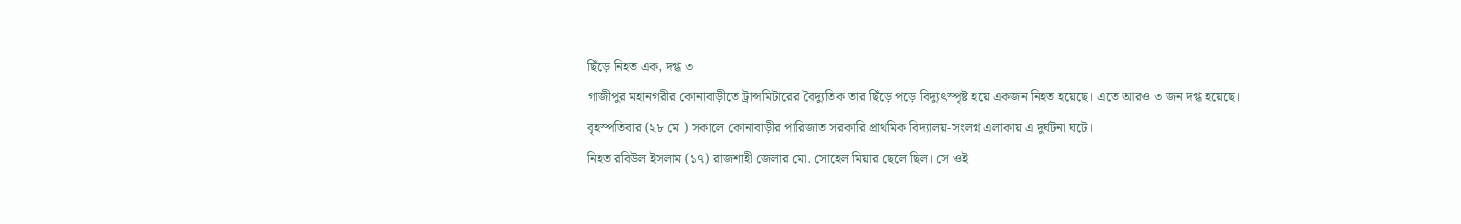ছিঁড়ে নিহত এক, দগ্ধ ৩
গাজীপুর মহানগরীর কোনাবাড়ীতে ট্রান্সমিটারের বৈদ্যুতিক তার ছিঁড়ে পড়ে বিদ্যুৎস্পৃষ্ট হয়ে একজন নিহত হয়েছে। এতে আরও ৩ জন দগ্ধ হয়েছে।
বৃহস্পতিবার (২৮ মে ) সকালে কোনাবাড়ীর পারিজাত সরকারি প্রাথমিক বিদ্যালয়-সংলগ্ন এলাকায় এ দুর্ঘটনা ঘটে।
নিহত রবিউল ইসলাম (১৭) রাজশাহী জেলার মো. সোহেল মিয়ার ছেলে ছিল। সে ওই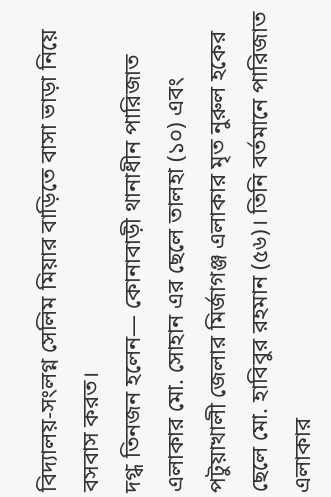বিদ্যালয়-সংলগ্ন সেলিম মিয়ার বাড়িতে বাসা ভাড়া নিয়ে বসবাস করত।
দগ্ধ তিনজন হলেন— কোনাবাড়ী থানাধীন পারিজাত এলাকার মো. সোহান এর ছেলে তালহা (১০) এবং পটুয়াখালী জেলার মির্জাগঞ্জ এলাকার মৃত নুরুল হকের ছেলে মো. হাবিবুর রহমান (৫৬)। তিনি বর্তমানে পারিজাত এলাকার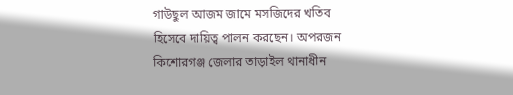গাউছুল আজম জামে মসজিদের খতিব হিসেবে দায়িত্ব পালন করছেন। অপরজন কিশোরগঞ্জ জেলার তাড়াইল থানাধীন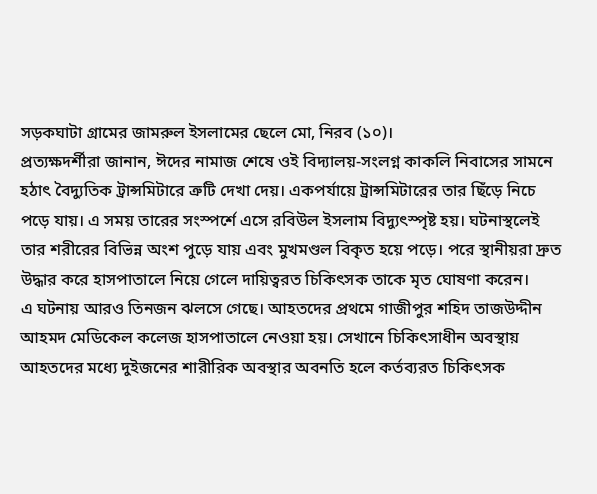সড়কঘাটা গ্রামের জামরুল ইসলামের ছেলে মো, নিরব (১০)।
প্রত্যক্ষদর্শীরা জানান, ঈদের নামাজ শেষে ওই বিদ্যালয়-সংলগ্ন কাকলি নিবাসের সামনে হঠাৎ বৈদ্যুতিক ট্রান্সমিটারে ত্রুটি দেখা দেয়। একপর্যায়ে ট্রান্সমিটারের তার ছিঁড়ে নিচে পড়ে যায়। এ সময় তারের সংস্পর্শে এসে রবিউল ইসলাম বিদ্যুৎস্পৃষ্ট হয়। ঘটনাস্থলেই তার শরীরের বিভিন্ন অংশ পুড়ে যায় এবং মুখমণ্ডল বিকৃত হয়ে পড়ে। পরে স্থানীয়রা দ্রুত উদ্ধার করে হাসপাতালে নিয়ে গেলে দায়িত্বরত চিকিৎসক তাকে মৃত ঘোষণা করেন।
এ ঘটনায় আরও তিনজন ঝলসে গেছে। আহতদের প্রথমে গাজীপুর শহিদ তাজউদ্দীন আহমদ মেডিকেল কলেজ হাসপাতালে নেওয়া হয়। সেখানে চিকিৎসাধীন অবস্থায় আহতদের মধ্যে দুইজনের শারীরিক অবস্থার অবনতি হলে কর্তব্যরত চিকিৎসক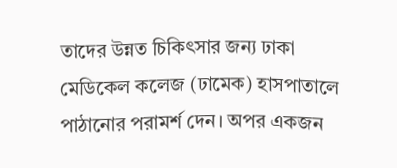তাদের উন্নত চিকিৎসার জন্য ঢাকা মেডিকেল কলেজ (ঢামেক) হাসপাতালে পাঠানোর পরামর্শ দেন। অপর একজন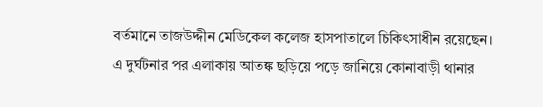বর্তমানে তাজউদ্দীন মেডিকেল কলেজ হাসপাতালে চিকিৎসাধীন রয়েছেন।
এ দুর্ঘটনার পর এলাকায় আতঙ্ক ছড়িয়ে পড়ে জানিয়ে কোনাবাড়ী থানার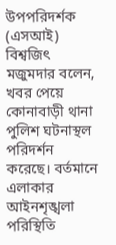উপপরিদর্শক (এসআই) বিশ্বজিৎ মজুমদার বলেন, খবর পেয়ে কোনাবাড়ী থানা পুলিশ ঘটনাস্থল পরিদর্শন করেছে। বর্তমানে এলাকার আইনশৃঙ্খলা পরিস্থিতি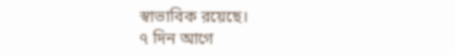স্বাভাবিক রয়েছে।
৭ দিন আগে